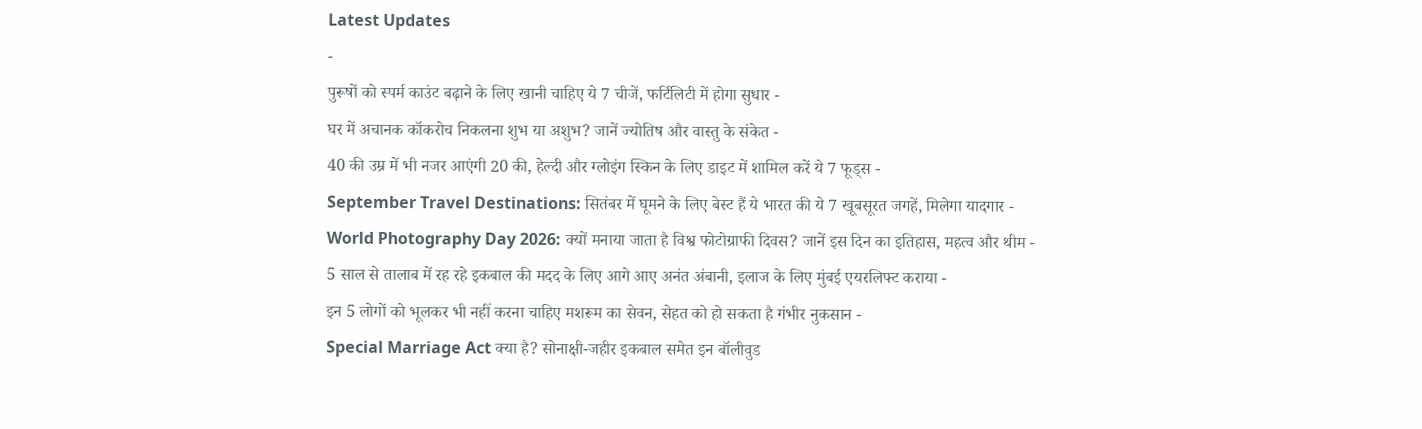Latest Updates
-
पुरूषों को स्पर्म काउंट बढ़ाने के लिए खानी चाहिए ये 7 चीजें, फर्टिलिटी में होगा सुधार -
घर में अचानक कॉकरोच निकलना शुभ या अशुभ? जानें ज्योतिष और वास्तु के संकेत -
40 की उम्र में भी नजर आएंगी 20 की, हेल्दी और ग्लोइंग स्किन के लिए डाइट में शामिल करें ये 7 फूड्स -
September Travel Destinations: सितंबर में घूमने के लिए बेस्ट हैं ये भारत की ये 7 खूबसूरत जगहें, मिलेगा यादगार -
World Photography Day 2026: क्यों मनाया जाता है विश्व फोटोग्राफी दिवस? जानें इस दिन का इतिहास, महत्व और थीम -
5 साल से तालाब में रह रहे इकबाल की मदद के लिए आगे आए अनंत अंबानी, इलाज के लिए मुंबई एयरलिफ्ट कराया -
इन 5 लोगों को भूलकर भी नहीं करना चाहिए मशरूम का सेवन, सेहत को हो सकता है गंभीर नुकसान -
Special Marriage Act क्या है? सोनाक्षी-जहीर इकबाल समेत इन बॉलीवुड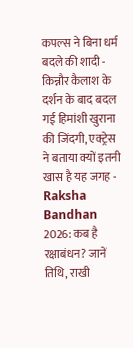कपल्स ने बिना धर्म बदले की शादी -
किन्नौर कैलाश के दर्शन के बाद बदल गई हिमांशी खुराना की जिंदगी, एक्ट्रेस ने बताया क्यों इतनी खास है यह जगह -
Raksha Bandhan 2026: कब है रक्षाबंधन? जानें तिथि, राखी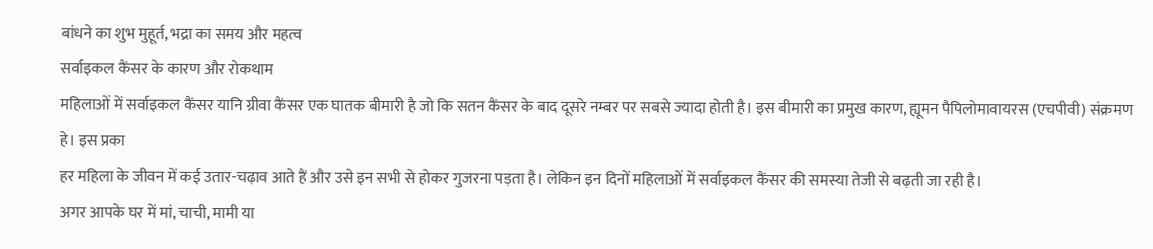बांधने का शुभ मुहूर्त, भद्रा का समय और महत्व
सर्वाइकल कैंसर के कारण और रोकथाम
महिलाओं में सर्वाइकल कैंसर यानि ग्रीवा कैंसर एक घातक बीमारी है जो कि सतन कैंसर के बाद दूसरे नम्बर पर सबसे ज्यादा होती है। इस बीमारी का प्रमुख कारण, ह्यूमन पैपिलोमावायरस (एचपीवी) संक्रमण हे। इस प्रका
हर महिला के जीवन में कई उतार-चढ़ाव आते हैं और उसे इन सभी से होकर गुजरना पड़ता है। लेकिन इन दिनों महिलाओं में सर्वाइकल कैंसर की समस्या तेजी से बढ़ती जा रही है।
अगर आपके घर में मां, चाची, मामी या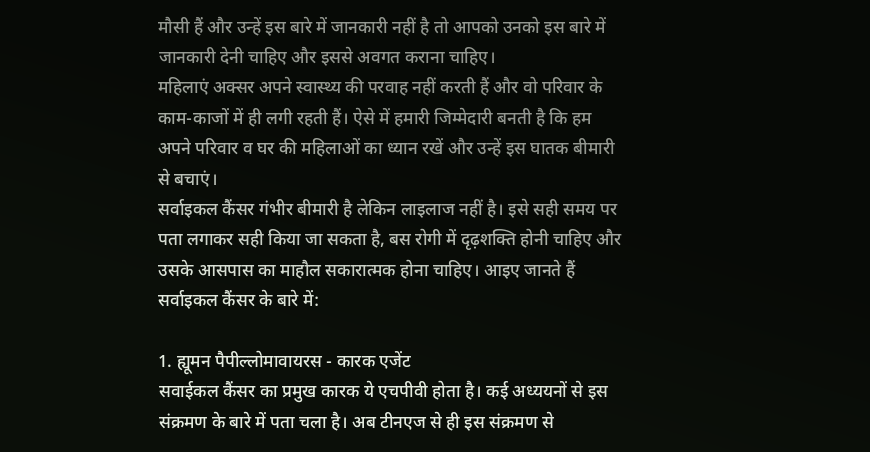मौसी हैं और उन्हें इस बारे में जानकारी नहीं है तो आपको उनको इस बारे में जानकारी देनी चाहिए और इससे अवगत कराना चाहिए।
महिलाएं अक्सर अपने स्वास्थ्य की परवाह नहीं करती हैं और वो परिवार के काम-काजों में ही लगी रहती हैं। ऐसे में हमारी जिम्मेदारी बनती है कि हम अपने परिवार व घर की महिलाओं का ध्यान रखें और उन्हें इस घातक बीमारी से बचाएं।
सर्वाइकल कैंसर गंभीर बीमारी है लेकिन लाइलाज नहीं है। इसे सही समय पर पता लगाकर सही किया जा सकता है, बस रोगी में दृढ़शक्ति होनी चाहिए और उसके आसपास का माहौल सकारात्मक होना चाहिए। आइए जानते हैं सर्वाइकल कैंसर के बारे में:

1. ह्यूमन पैपील्लोमावायरस - कारक एजेंट
सवाईकल कैंसर का प्रमुख कारक ये एचपीवी होता है। कई अध्ययनों से इस संक्रमण के बारे में पता चला है। अब टीनएज से ही इस संक्रमण से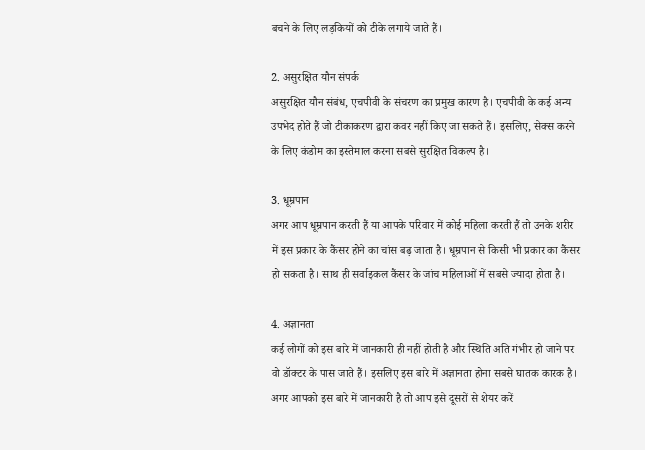बचने के लिए लड़कियों को टीके लगाये जाते हैं।

2. असुरक्षित यौन संपर्क
असुरक्षित यौन संबंध, एचपीवी के संचरण का प्रमुख कारण है। एचपीवी के कई अन्य उपभेद होते हैं जो टीकाकरण द्वारा कवर नहीं किए जा सकते हैं। इसलिए, सेक्स करने के लिए कंडोम का इस्तेमाल करना सबसे सुरक्षित विकल्प है।

3. धूम्रपान
अगर आप धूम्रपान करती हैं या आपके परिवार में कोई महिला करती हैं तो उनके शरीर में इस प्रकार के कैंसर होने का चांस बढ़ जाता है। धूम्रपान से किसी भी प्रकार का कैंसर हो सकता है। साथ ही सर्वाइकल कैंसर के जांच महिलाओं में सबसे ज्यादा होता है।

4. अज्ञानता
कई लोगों को इस बारे में जानकारी ही नहीं होती है और स्थिति अति गंभीर हो जाने पर वो डॉक्टर के पास जाते हैं। इसलिए इस बारे में अज्ञानता होना सबसे घातक कारक है। अगर आपको इस बारे में जानकारी है तो आप इसे दूसरों से शेयर करें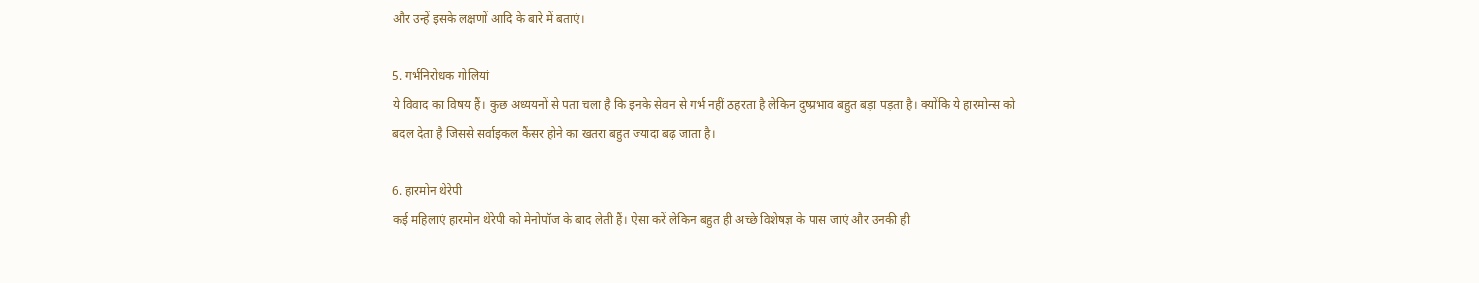और उन्हें इसके लक्षणों आदि के बारे में बताएं।

5. गर्भनिरोधक गोलियां
ये विवाद का विषय हैं। कुछ अध्ययनों से पता चला है कि इनके सेवन से गर्भ नहीं ठहरता है लेकिन दुष्प्रभाव बहुत बड़ा पड़ता है। क्योंकि ये हारमोन्स को बदल देता है जिससे सर्वाइकल कैंसर होने का खतरा बहुत ज्यादा बढ़ जाता है।

6. हारमोन थेरेपी
कई महिलाएं हारमोन थेरेपी को मेनोपॉज के बाद लेती हैं। ऐसा करें लेकिन बहुत ही अच्छे विशेषज्ञ के पास जाएं और उनकी ही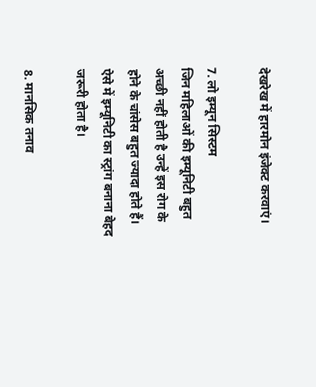देखरेख में हारमोन इंजेक्ट करवाएं।

7. लो इम्यून सिस्टम
जिन महिलाओं की इम्यूनिटी बहुत अच्छी नहीं होती है उन्हें इस रोग के होने के चांसेस बहुत ज्यादा होते हैं। ऐसे में इम्यूनिटी का स्ट्रांग बनाना बेहद जरूरी होता है।

8. मानसिक तनाव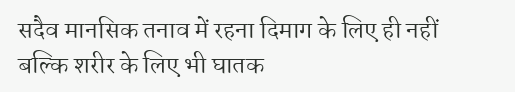सदैव मानसिक तनाव में रहना दिमाग के लिए ही नहीं बल्कि शरीर के लिए भी घातक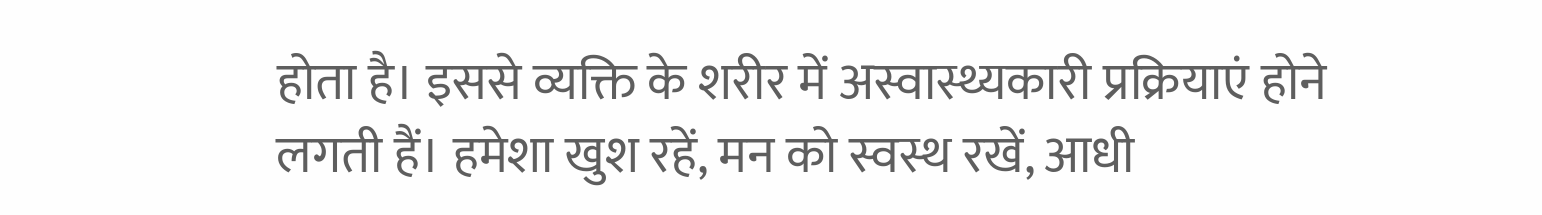होता है। इससे व्यक्ति के शरीर में अस्वास्थ्यकारी प्रक्रियाएं होने लगती हैं। हमेशा खुश रहें, मन को स्वस्थ रखें, आधी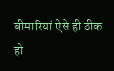बीमारियां ऐसे ही ठीक हो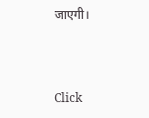जाएगी।



Click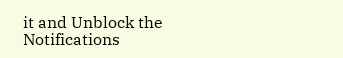it and Unblock the Notifications